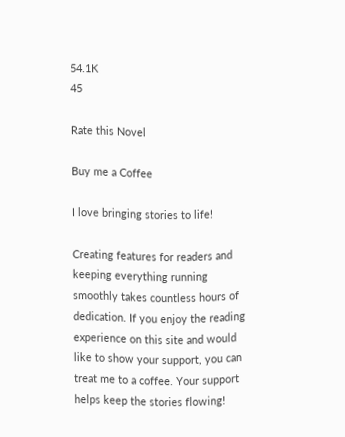54.1K
45

Rate this Novel

Buy me a Coffee

I love bringing stories to life!

Creating features for readers and keeping everything running smoothly takes countless hours of dedication. If you enjoy the reading experience on this site and would like to show your support, you can treat me to a coffee. Your support helps keep the stories flowing!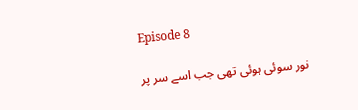Episode 8

نور سوئی ہوئی تھی جب اسے سر پر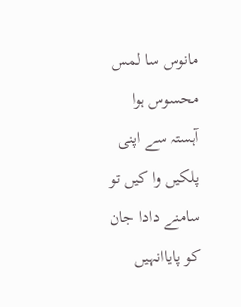مانوس سا لمس محسوس ہوا
آہستہ سے اپنی پلکیں وا کیں تو سامنے دادا جان کو پایاانہیں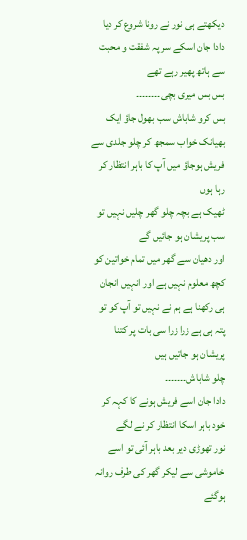دیکھتے ہی نور نے رونا شروع کر دیا
دادا جان اسکے سر پہ شفقت و محبت سے ہاتھ پھیر رہے تھے
بس بس میری بچی۔۔۔۔۔۔۔۔
بس کرو شاباش سب بھول جاؤ ایک بھیانک خواب سمجھ کر چلو جلدی سے فریش ہوجاؤ میں آپ کا باہر انتظار کر رہا ہوں
ٹھیک ہے بچہ چلو گھر چلیں نہیں تو سب پریشان ہو جائیں گے
اور دھیان سے گھر میں تمام خواتین کو کچھ معلوم نہیں ہے اور انہیں انجان ہی رکھنا ہے ہم نے نہیں تو آپ کو تو پتہ ہی ہے زرا زرا سی بات پر کتنا پریشان ہو جاتیں ہیں
چلو شاباش۔۔۔۔۔۔۔
دادا جان اسے فریش ہونے کا کہہ کر خود باہر اسکا انتظار کر نے لگے
نور تھوڑی دیر بعد باہر آئی تو اسے خاموشی سے لیکر گھر کی طرف روانہ ہوگئے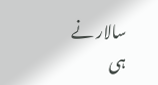سالار نے ہی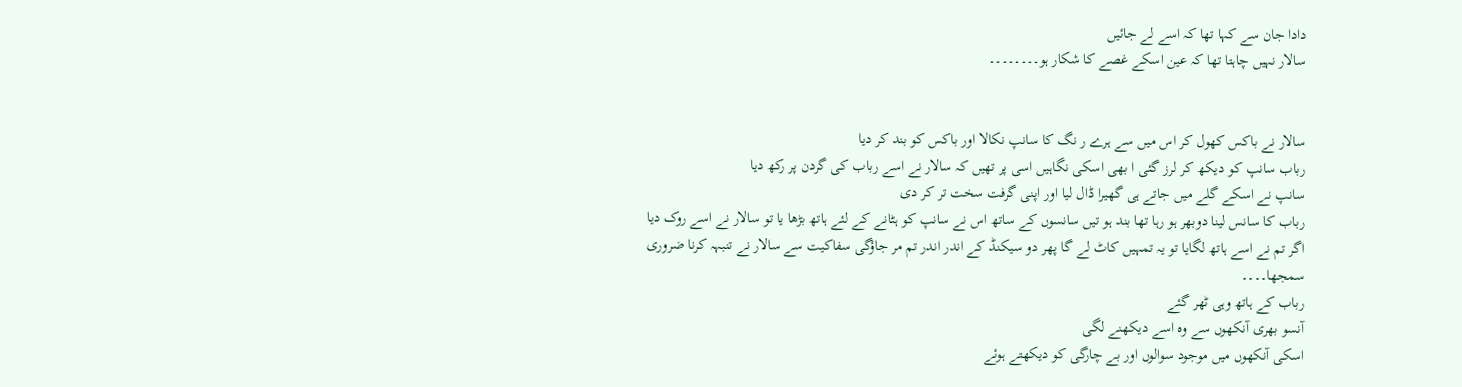دادا جان سے کہا تھا کہ اسے لے جائیں
سالار نہیں چاہتا تھا کہ عین اسکے غصے کا شکار ہو۔۔۔۔۔۔۔۔


سالار نے باکس کھول کر اس میں سے ہرے ر نگ کا سانپ نکالا اور باکس کو بند کر دیا
رباب سانپ کو دیکھ کر لرز گئی ا بھی اسکی نگاہیں اسی پر تھیں کہ سالار نے اسے رباب کی گردن پر رکھ دیا
سانپ نے اسکے گلے میں جاتے ہی گھیرا ڈال لیا اور اپنی گرفت سخت تر کر دی
رباب کا سانس لینا دوبھر ہو رہا تھا بند ہو تیں سانسوں کے ساتھ اس نے سانپ کو ہٹانے کے لئے ہاتھ بڑھا یا تو سالار نے اسے روک دیا
اگر تم نے اسے ہاتھ لگایا تو یہ تمہیں کاٹ لے گا پھر دو سیکنڈ کے اندر اندر تم مر جاؤگی سفاکیت سے سالار نے تنبہہ کرنا ضروری
سمجھا۔۔۔۔
رباب کے ہاتھ وہی ٹھر گئے
آنسو بھری آنکھوں سے وہ اسے دیکھنے لگی
اسکی آنکھوں میں موجود سوالوں اور بے چارگی کو دیکھتے ہوئے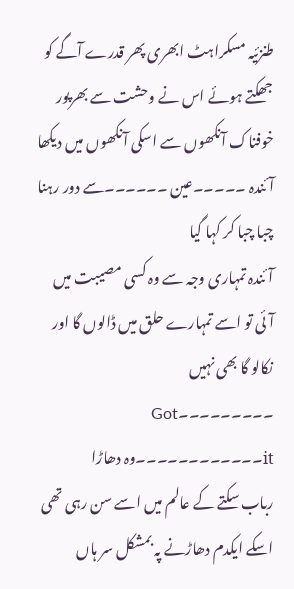طنزئیہ مسکراہٹ ابھری پھر قدرے آگے کو جھکتے ہوئے اس نے وحشت سے بھرپور خوفناک آنکھوں سے اسکی آنکھوں میں دیکھا
آئندہ ۔۔۔۔۔عین ۔۔۔۔۔۔سے دور رہنا
چبا چبا کر کہا گیا
آئندہ تمہاری وجہ سے وہ کسی مصیبت میں آئی تو اسے تمہارے حلق میں ڈالوں گا اور نکالو گا بھی نہیں
۔۔۔۔۔۔۔۔۔Got it۔۔۔۔۔۔۔۔۔۔۔۔وہ دھاڑا
رباب سکتے کے عالم میں اسے سن رہی تھی اسکے ایکدم دھاڑنے پہ بمشکل سر ہاں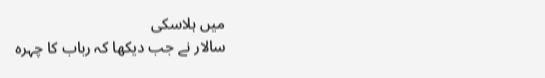میں ہلاسکی
سالار نے جب دیکھا کہ رباب کا چہرہ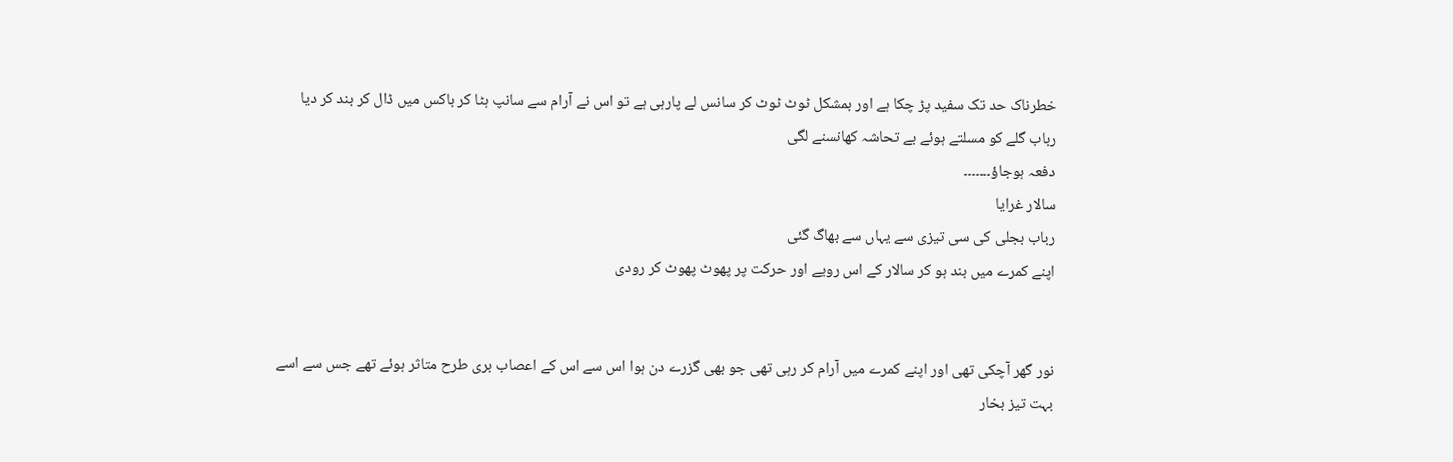خطرناک حد تک سفید پڑ چکا ہے اور بمشکل ٹوٹ ٹوٹ کر سانس لے پارہی ہے تو اس نے آرام سے سانپ ہٹا کر باکس میں ڈال کر بند کر دیا
رباب گلے کو مسلتے ہوئے بے تحاشہ کھانسنے لگی
دفعہ ہوجاؤ۔۔۔۔۔۔۔
سالار غرایا
رباب بجلی کی سی تیزی سے یہاں سے بھاگ گئی
اپنے کمرے میں بند ہو کر سالار کے اس رویے اور حرکت پر پھوٹ پھوٹ کر رودی


نور گھر آچکی تھی اور اپنے کمرے میں آرام کر رہی تھی جو بھی گزرے دن ہوا اس سے اس کے اعصاب بری طرح متاثر ہوئے تھے جس سے اسے بہت تیز بخار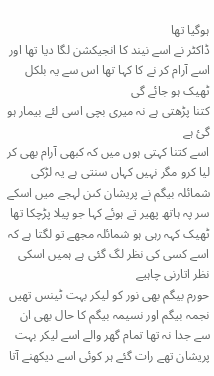ہوگیا تھا
ڈاکٹر نے اسے نیند کا انجیکشن لگا دیا تھا اور اسے آرام کر نے کا کہا تھا اس سے یہ بلکل ٹھیک ہو جائے گی
کتنا پڑھتی ہے نہ میری بچی اسی لئے بیمار ہو گئ ہے
اسے کتنا کہتی ہوں میں کہ کبھی آرام بھی کر لیا کرو مگر نہیں کہاں سنتی ہے یہ لڑکی
شمائلہ بیگم نے پریشان کںن لہجے میں اسکے سر پہ ہاتھ پھیر تے ہوئے کہا جو پیلا پڑچکا تھا
ٹھیک کہہ رہی ہو شمائلہ مجھے تو لگتا ہے کہ اسے کسی کی نظر لگ گئی ہے ہمیں اسکی نظر اتارنی چاہیے
حورم بیگم بھی نور کو لیکر بہت ٹینس تھیں
نجمہ بیگم اور نسیمہ بیگم کا حال بھی ان سے جدا نہ تھا تمام گھر والے اسے لیکر بہت پریشان تھے رات گئے ہر کوئی اسے دیکھنے آتا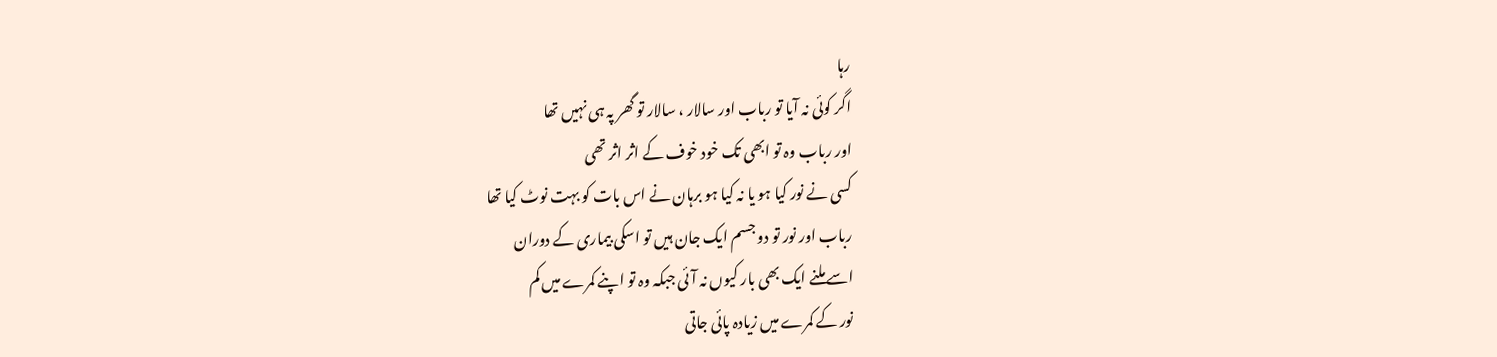رہا
اگر کوئی نہ آیا تو رباب اور سالار ، سالار تو گھر پہ ہی نہیں تھا
اور رباب وہ تو ابھی تک خود خوف کے اثر اثر تھی
کسی نے نور کیا ہو یا نہ کیا ہو برہان نے اس بات کو بہت نوٹ کیا تھا
رباب اور نور تو دو جسم ایک جان ہیں تو اسکی بیماری کے دوران
اسے ملنے ایک بھی بار کیوں نہ آئی جبکہ وہ تو اپنے کمرے میں کم
نور کے کمرے میں زیادہ پائی جاتی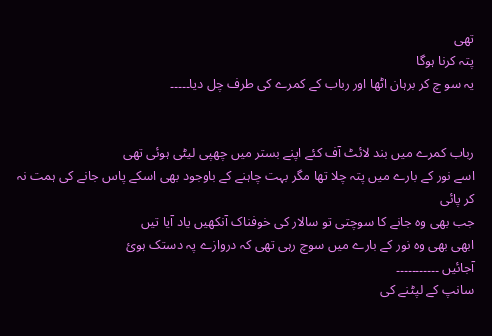تھی
پتہ کرنا ہوگا
یہ سو چ کر برہان اٹھا اور رباب کے کمرے کی طرف چل دیا۔۔۔۔۔


رباب کمرے میں بند لائٹ آف کئے اپنے بستر میں چھپی لیٹی ہوئی تھی
اسے نور کے بارے میں پتہ چلا تھا مگر بہت چاہنے کے باوجود بھی اسکے پاس جانے کی ہمت نہ کر پائی
جب بھی وہ جانے کا سوچتی تو سالار کی خوفناک آنکھیں یاد آیا تیں
ابھی بھی وہ نور کے بارے میں سوچ رہی تھی کہ دروازے پہ دستک ہوئ
آجائیں ۔۔۔۔۔۔۔۔۔۔۔
سانپ کے لپٹنے کی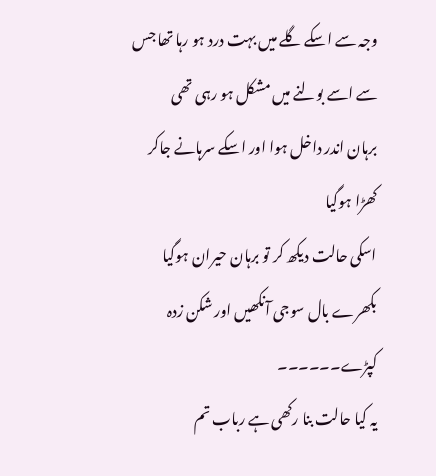وجہ سے اسکے گلے میں بہت درد ہو رہا تھا جس سے اسے بولنے میں مشکل ہو رہی تھی
برہان اندر داخل ہوا اور اسکے سرہانے جاکر کھڑا ہوگیا
اسکی حالت دیکھ کر تو برہان حیران ہوگیا
بکھرے بال سوجی آنکھیں اور شکن زدہ کپڑے۔۔۔۔۔۔
یہ کیا حالت بنا رکھی ہے رباب تم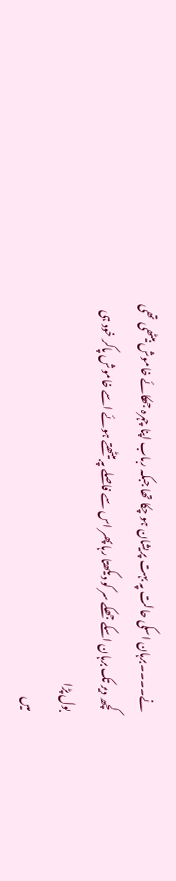نے۔۔۔۔برہان اسکی حالت پہ بہت پریشان ہو چکا تھا جبکہ رباب اپنا چہرہ جھکائے خاموش بیٹھی تھی
کچھ دیر تک برہان اسکے جھکے سر کو دیکھتا رہا پھر اس سے فاصلے پہ بیٹھتے ہوئے اسے خاموش پاکر خود ہی بول پڑا
میں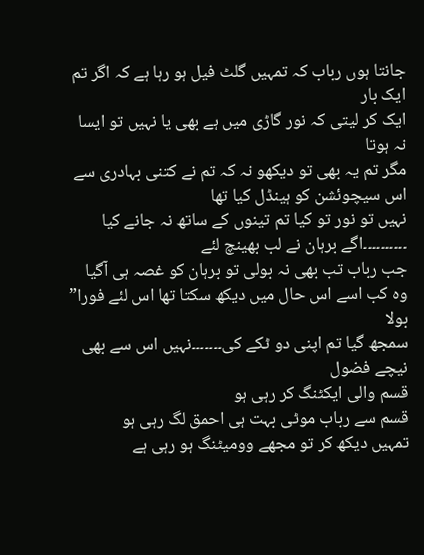جانتا ہوں رباب کہ تمہیں گلٹ فیل ہو رہا ہے کہ اگر تم ایک بار
ایک کر لیتی کہ نور گاڑی میں ہے بھی یا نہیں تو ایسا نہ ہوتا
مگر تم یہ بھی تو دیکھو نہ کہ تم نے کتنی بہادری سے اس سیچوئشن کو ہینڈل کیا تھا
نہیں تو نور تو کیا تم تینوں کے ساتھ نہ جانے کیا ۔۔۔۔۔۔۔۔۔۔اگے برہان نے لب بھینچ لئے
جب رباب تب بھی نہ بولی تو برہان کو غصہ ہی آگیا وہ کب اسے اس حال میں دیکھ سکتا تھا اس لئے فورا” بولا
سمجھ گیا تم اپنی دو ٹکے کی۔۔۔۔۔۔۔نہیں اس سے بھی نیچے فضول
قسم والی ایکٹنگ کر رہی ہو
قسم سے رباب موٹی بہت ہی احمق لگ رہی ہو
تمہیں دیکھ کر تو مجھے وومیٹنگ ہو رہی ہے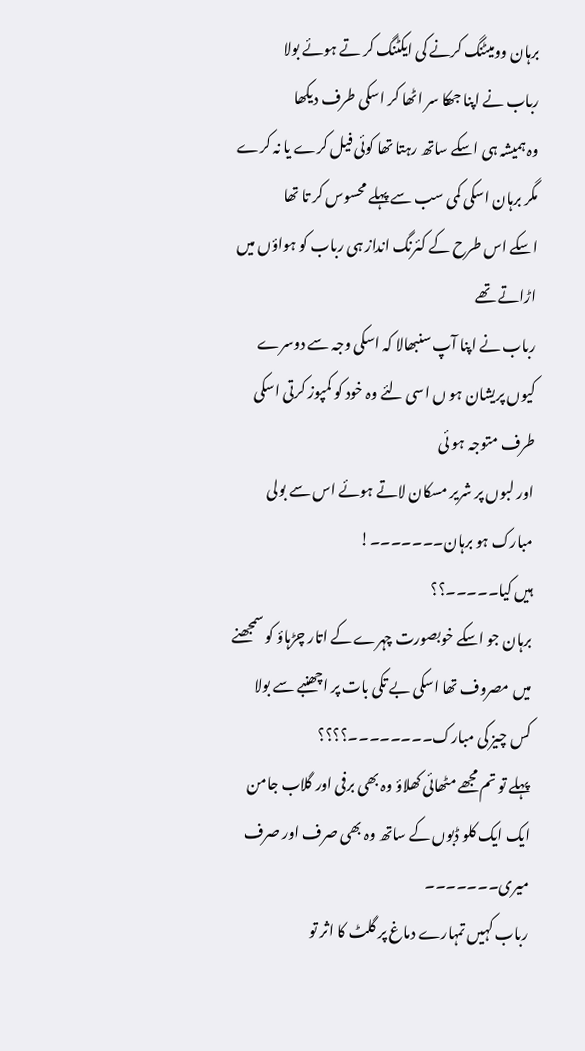برہان وومیٹنگ کرنے کی ایکٹنگ کر تے ہوئے بولا
رباب نے اپنا جھکا سر اٹھا کر اسکی طرف دیکھا
وہ ہمیشہ ہی اسکے ساتھ رہتا تھا کوئی فیل کرے یا نہ کرے مگر برہان اسکی کمی سب سے پہلے محسوس کر تا تھا
اسکے اس طرح کے کئرنگ انداز ہی رباب کو ہواؤں میں اڑاتے تھے
رباب نے اپنا آپ سنبھالا کہ اسکی وجہ سے دوسرے کیوں پریشان ہو ں اسی لئے وہ خود کو کمپوز کرتی اسکی طرف متوجہ ہو ئی
اور لبوں پر شریر مسکان لاتے ہوئے اس سے بولی
مبارک ہو برہان۔۔۔۔۔۔۔!
ہیں کیا۔۔۔۔۔؟؟
برہان جو اسکے خوبصورت چہرے کے اتار چڑہاؤ کو سمجھنے میں مصروف تھا اسکی بے تکی بات پر اچھنبے سے بولا
کس چیز کی مبارک۔۔۔۔۔۔۔۔؟؟؟؟
پہلے تو تم مجھے مٹھائی کھلاؤ وہ بھی برفی اور گلاب جامن
ایک ایک کلو ڈبوں کے ساتھ وہ بھی صرف اور صرف میری۔۔۔۔۔۔۔
رباب کہیں تمہارے دماغ پر گلٹ کا اثر تو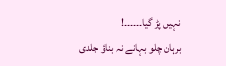نہیں پڑ گیا۔۔۔۔۔۔!
برہان چلو بہانے نہ بناؤ جلدی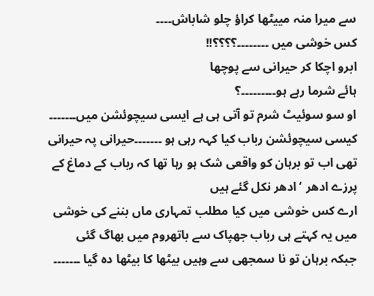سے میرا منہ مییٹھا کراؤ چلو شاباش۔۔۔۔
کس خوشی میں ۔۔۔۔۔۔۔۔؟؟؟؟!!
ابرو اچکا کر حیرانی سے پوچھا
ہائے شرما رہے ہو۔۔۔۔۔۔۔۔۔؟
او سو سوئیٹ شرم تو آتی ہی ہے ایسی سیچوئشن میں۔۔۔۔۔۔۔
کیسی سیچوئشن رباب کیا کہہ رہی ہو ۔۔۔۔۔۔۔حیرانی پہ حیرانی تھی اب تو برہان کو واقعی شک ہو رہا تھا کہ رباب کے دماغ کے پرزے ادھر ‘ادھر نکل گئے ہیں
ارے کس خوشی میں کیا مطلب تمہاری ماں بننے کی خوشی میں یہ کہتے ہی رباب جھپاک سے باتھروم میں بھاگ گئی
جبکہ برہان تو نا سمجھی سے وہیں بیٹھا کا بیٹھا دہ گیا ۔۔۔۔۔۔۔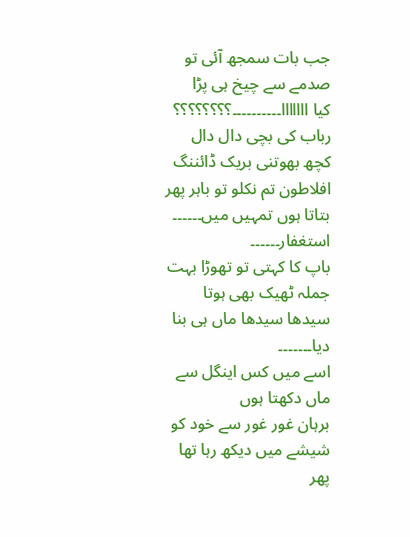جب بات سمجھ آئی تو صدمے سے چیخ ہی پڑا
کیا ااااااا۔۔۔۔۔۔۔۔۔۔؟؟؟؟؟؟؟؟
رباب کی بچی دال دال کچھ بھوتنی بریک ڈائننگ افلاطون تم نکلو تو باہر پھر بتاتا ہوں تمہیں میں۔۔۔۔۔۔
استغفار۔۔۔۔۔۔
باپ کا کہتی تو تھوڑا بہت جملہ ٹھیک بھی ہوتا سیدھا سیدھا ماں ہی بنا دیا۔۔۔۔۔۔۔
اسے میں کس اینگل سے ماں دکھتا ہوں
برہان غور غور سے خود کو شیشے میں دیکھ رہا تھا
پھر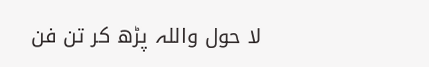لا حول واللہ پڑھ کر تن فن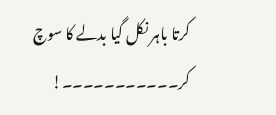کرتا باہر نکل گیا بدلے کا سوچ کر۔۔۔۔۔۔۔۔۔۔۔!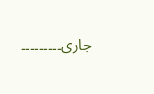جاری۔۔۔۔۔۔۔۔۔